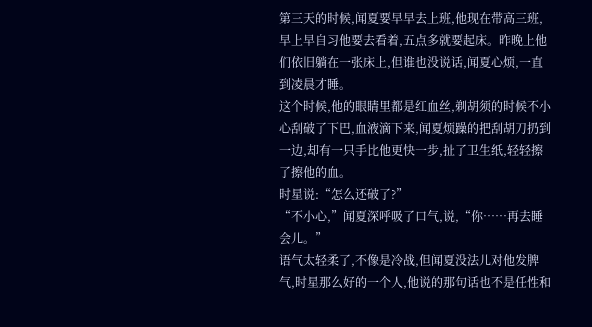第三天的时候,闻夏要早早去上班,他现在带高三班,早上早自习他要去看着,五点多就要起床。昨晚上他们依旧躺在一张床上,但谁也没说话,闻夏心烦,一直到凌晨才睡。
这个时候,他的眼睛里都是红血丝,剃胡须的时候不小心刮破了下巴,血液滴下来,闻夏烦躁的把刮胡刀扔到一边,却有一只手比他更快一步,扯了卫生纸,轻轻擦了擦他的血。
时星说:“怎么还破了?”
“不小心,”闻夏深呼吸了口气,说,“你……再去睡会儿。”
语气太轻柔了,不像是冷战,但闻夏没法儿对他发脾气,时星那么好的一个人,他说的那句话也不是任性和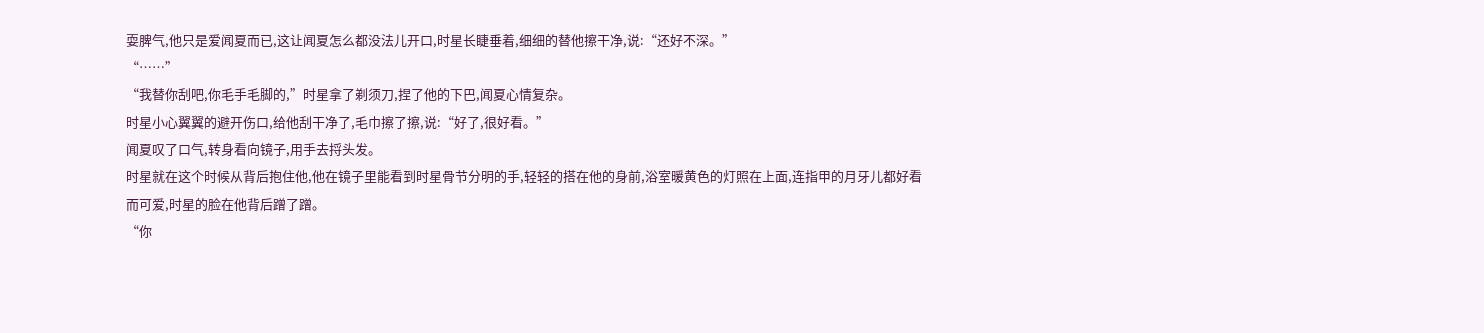耍脾气,他只是爱闻夏而已,这让闻夏怎么都没法儿开口,时星长睫垂着,细细的替他擦干净,说:“还好不深。”
“……”
“我替你刮吧,你毛手毛脚的,”时星拿了剃须刀,捏了他的下巴,闻夏心情复杂。
时星小心翼翼的避开伤口,给他刮干净了,毛巾擦了擦,说:“好了,很好看。”
闻夏叹了口气,转身看向镜子,用手去捋头发。
时星就在这个时候从背后抱住他,他在镜子里能看到时星骨节分明的手,轻轻的搭在他的身前,浴室暖黄色的灯照在上面,连指甲的月牙儿都好看而可爱,时星的脸在他背后蹭了蹭。
“你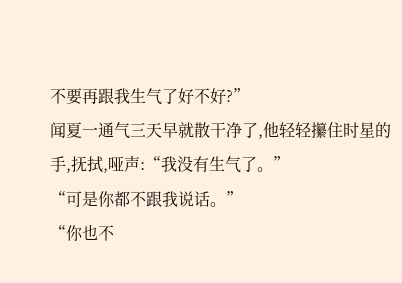不要再跟我生气了好不好?”
闻夏一通气三天早就散干净了,他轻轻攥住时星的手,抚拭,哑声:“我没有生气了。”
“可是你都不跟我说话。”
“你也不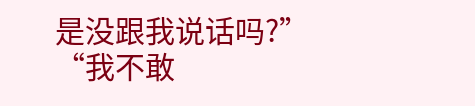是没跟我说话吗?”
“我不敢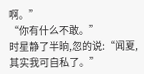啊。”
“你有什么不敢。”
时星静了半晌,忽的说:“闻夏,其实我可自私了。”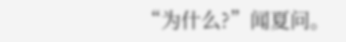“为什么?”闻夏问。